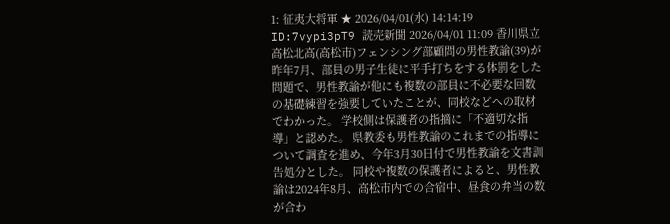1: 征夷大将軍 ★ 2026/04/01(水) 14:14:19 ID:7vypi3pT9 読売新聞 2026/04/01 11:09 香川県立高松北高(高松市)フェンシング部顧問の男性教諭(39)が昨年7月、部員の男子生徒に平手打ちをする体罰をした問題で、男性教諭が他にも複数の部員に不必要な回数の基礎練習を強要していたことが、同校などへの取材でわかった。 学校側は保護者の指摘に「不適切な指導」と認めた。 県教委も男性教諭のこれまでの指導について調査を進め、今年3月30日付で男性教諭を文書訓告処分とした。 同校や複数の保護者によると、男性教諭は2024年8月、高松市内での合宿中、昼食の弁当の数が合わ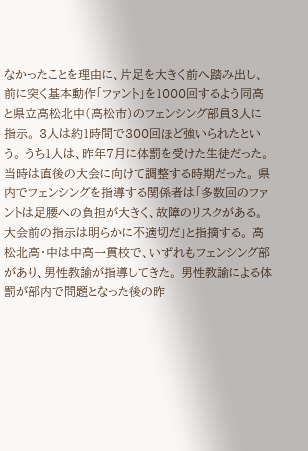なかったことを理由に、片足を大きく前へ踏み出し、前に突く基本動作「ファント」を1000回するよう同高と県立高松北中(高松市)のフェンシング部員3人に指示。 3人は約1時間で300回ほど強いられたという。 うち1人は、昨年7月に体罰を受けた生徒だった。 当時は直後の大会に向けて調整する時期だった。 県内でフェンシングを指導する関係者は「多数回のファントは足腰への負担が大きく、故障のリスクがある。 大会前の指示は明らかに不適切だ」と指摘する。 高松北高・中は中高一貫校で、いずれもフェンシング部があり、男性教諭が指導してきた。 男性教諭による体罰が部内で問題となった後の昨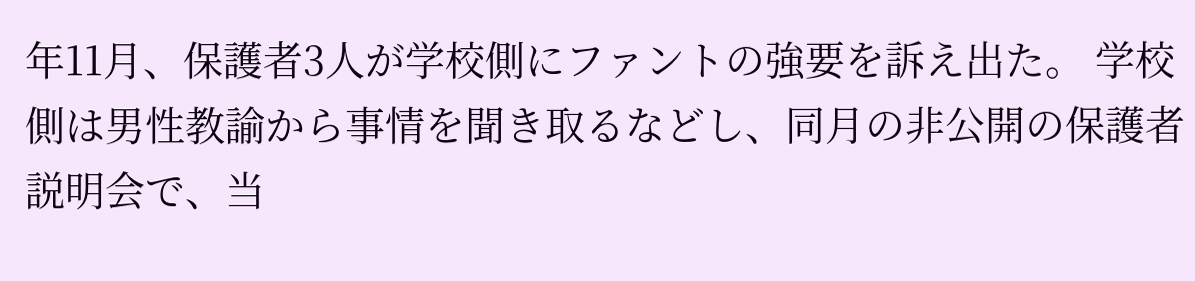年11月、保護者3人が学校側にファントの強要を訴え出た。 学校側は男性教諭から事情を聞き取るなどし、同月の非公開の保護者説明会で、当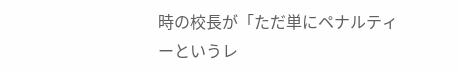時の校長が「ただ単にペナルティーというレ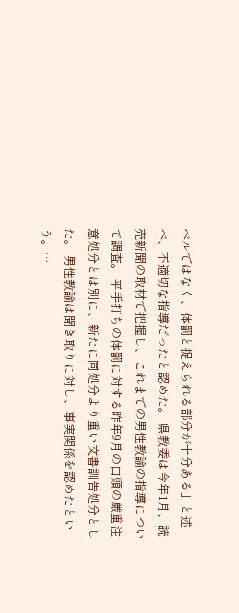ベルではなく、体罰と捉えられる部分が十分ある」と述べ、不適切な指導だったと認めた。 県教委は今年1月、読売新聞の取材で把握し、これまでの男性教諭の指導について調査。 平手打ちの体罰に対する昨年9月の口頭の厳重注意処分とは別に、新たに同処分より重い文書訓告処分とした。 男性教諭は聞き取りに対し、事実関係を認めたという。…